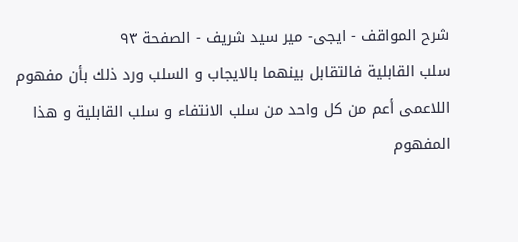شرح المواقف - ايجى- مير سيد شريف - الصفحة ٩٣
سلب القابلية فالتقابل بينهما بالايجاب و السلب ورد ذلك بأن مفهوم اللاعمى أعم من كل واحد من سلب الانتفاء و سلب القابلية و هذا المفهوم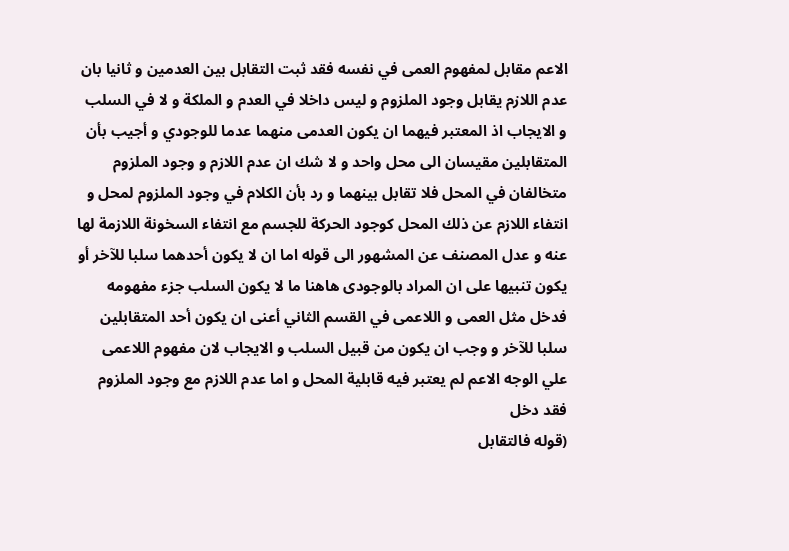الاعم مقابل لمفهوم العمى في نفسه فقد ثبت التقابل بين العدمين و ثانيا بان عدم اللازم يقابل وجود الملزوم و ليس داخلا في العدم و الملكة و لا في السلب و الايجاب اذ المعتبر فيهما ان يكون العدمى منهما عدما للوجودي و أجيب بأن المتقابلين مقيسان الى محل واحد و لا شك ان عدم اللازم و وجود الملزوم متخالفان في المحل فلا تقابل بينهما و رد بأن الكلام في وجود الملزوم لمحل و انتفاء اللازم عن ذلك المحل كوجود الحركة للجسم مع انتفاء السخونة اللازمة لها عنه و عدل المصنف عن المشهور الى قوله اما ان لا يكون أحدهما سلبا للآخر أو يكون تنبيها على ان المراد بالوجودى هاهنا ما لا يكون السلب جزء مفهومه فدخل مثل العمى و اللاعمى في القسم الثاني أعنى ان يكون أحد المتقابلين سلبا للآخر و وجب ان يكون من قبيل السلب و الايجاب لان مفهوم اللاعمى علي الوجه الاعم لم يعتبر فيه قابلية المحل و اما عدم اللازم مع وجود الملزوم فقد دخل
(قوله فالتقابل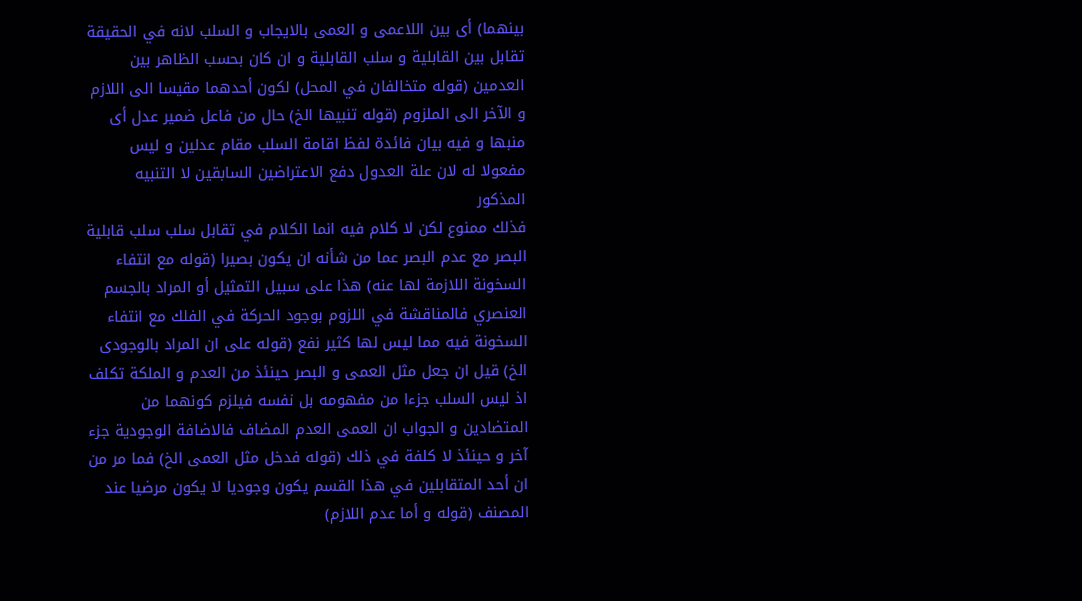بينهما) أى بين اللاعمى و العمى بالايجاب و السلب لانه في الحقيقة تقابل بين القابلية و سلب القابلية و ان كان بحسب الظاهر بين العدمين (قوله متخالفان في المحل) لكون أحدهما مقيسا الى اللازم و الآخر الى الملزوم (قوله تنبيها الخ) حال من فاعل ضمير عدل أى منبها و فيه بيان فائدة لفظ اقامة السلب مقام عدلين و ليس مفعولا له لان علة العدول دفع الاعتراضين السابقين لا التنبيه المذكور
فذلك ممنوع لكن لا كلام فيه انما الكلام في تقابل سلب سلب قابلية البصر مع عدم البصر عما من شأنه ان يكون بصيرا (قوله مع انتفاء السخونة اللازمة لها عنه) هذا على سبيل التمثيل أو المراد بالجسم العنصري فالمناقشة في اللزوم بوجود الحركة في الفلك مع انتفاء السخونة فيه مما ليس لها كثير نفع (قوله على ان المراد بالوجودى الخ) قيل ان جعل مثل العمى و البصر حينئذ من العدم و الملكة تكلف اذ ليس السلب جزءا من مفهومه بل نفسه فيلزم كونهما من المتضادين و الجواب ان العمى العدم المضاف فالاضافة الوجودية جزء آخر و حينئذ لا كلفة في ذلك (قوله فدخل مثل العمى الخ) فما مر من ان أحد المتقابلين في هذا القسم يكون وجوديا لا يكون مرضيا عند المصنف (قوله و أما عدم اللازم)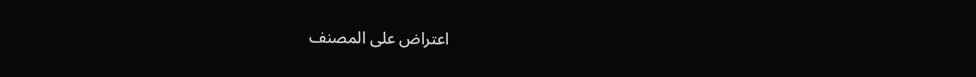اعتراض على المصنف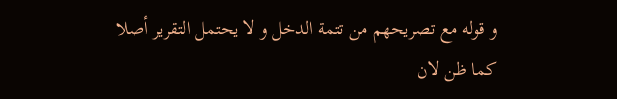و قوله مع تصريحهم من تتمة الدخل و لا يحتمل التقرير أصلا كما ظن لان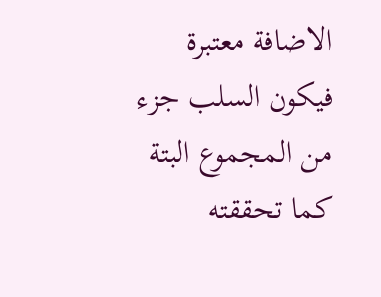الاضافة معتبرة فيكون السلب جزء من المجموع البتة كما تحققته